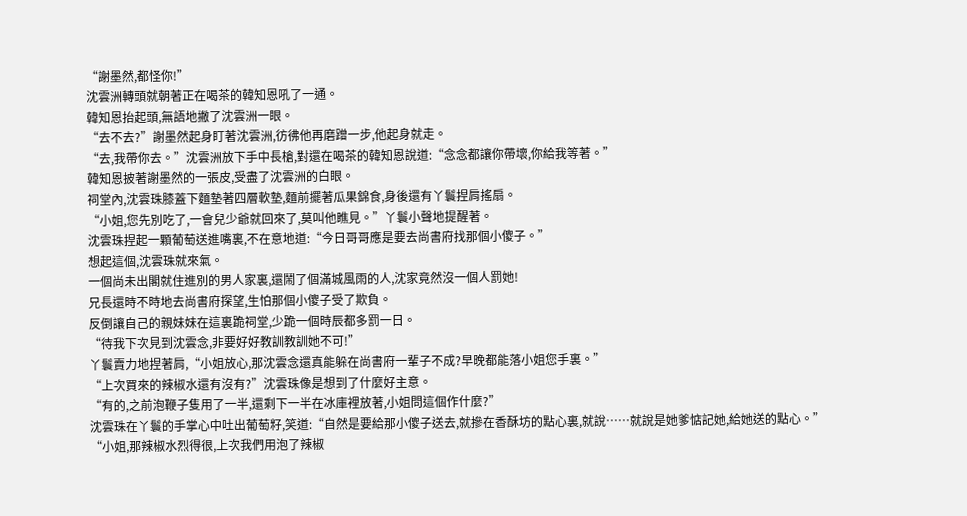“謝墨然,都怪你!”
沈雲洲轉頭就朝著正在喝茶的韓知恩吼了一通。
韓知恩抬起頭,無語地撇了沈雲洲一眼。
“去不去?”謝墨然起身盯著沈雲洲,彷彿他再磨蹭一步,他起身就走。
“去,我帶你去。”沈雲洲放下手中長槍,對還在喝茶的韓知恩說道:“念念都讓你帶壞,你給我等著。”
韓知恩披著謝墨然的一張皮,受盡了沈雲洲的白眼。
祠堂內,沈雲珠膝蓋下麵墊著四層軟墊,麵前擺著瓜果錦食,身後還有丫鬟捏肩搖扇。
“小姐,您先別吃了,一會兒少爺就回來了,莫叫他瞧見。”丫鬟小聲地提醒著。
沈雲珠捏起一顆葡萄送進嘴裏,不在意地道:“今日哥哥應是要去尚書府找那個小傻子。”
想起這個,沈雲珠就來氣。
一個尚未出閣就住進別的男人家裏,還鬧了個滿城風雨的人,沈家竟然沒一個人罰她!
兄長還時不時地去尚書府探望,生怕那個小傻子受了欺負。
反倒讓自己的親妹妹在這裏跪祠堂,少跪一個時辰都多罰一日。
“待我下次見到沈雲念,非要好好教訓教訓她不可!”
丫鬟賣力地捏著肩,“小姐放心,那沈雲念還真能躲在尚書府一輩子不成?早晚都能落小姐您手裏。”
“上次買來的辣椒水還有沒有?”沈雲珠像是想到了什麼好主意。
“有的,之前泡鞭子隻用了一半,還剩下一半在冰庫裡放著,小姐問這個作什麼?”
沈雲珠在丫鬟的手掌心中吐出葡萄籽,笑道:“自然是要給那小傻子送去,就摻在香酥坊的點心裏,就說……就說是她爹惦記她,給她送的點心。”
“小姐,那辣椒水烈得很,上次我們用泡了辣椒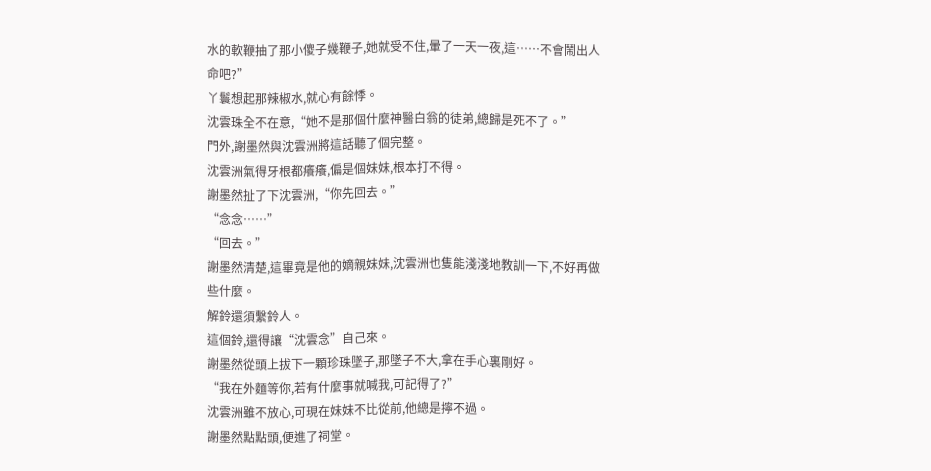水的軟鞭抽了那小傻子幾鞭子,她就受不住,暈了一天一夜,這……不會鬧出人命吧?”
丫鬟想起那辣椒水,就心有餘悸。
沈雲珠全不在意,“她不是那個什麼神醫白翁的徒弟,總歸是死不了。”
門外,謝墨然與沈雲洲將這話聽了個完整。
沈雲洲氣得牙根都癢癢,偏是個妹妹,根本打不得。
謝墨然扯了下沈雲洲,“你先回去。”
“念念……”
“回去。”
謝墨然清楚,這畢竟是他的嫡親妹妹,沈雲洲也隻能淺淺地教訓一下,不好再做些什麼。
解鈴還須繫鈴人。
這個鈴,還得讓“沈雲念”自己來。
謝墨然從頭上拔下一顆珍珠墜子,那墜子不大,拿在手心裏剛好。
“我在外麵等你,若有什麼事就喊我,可記得了?”
沈雲洲雖不放心,可現在妹妹不比從前,他總是擰不過。
謝墨然點點頭,便進了祠堂。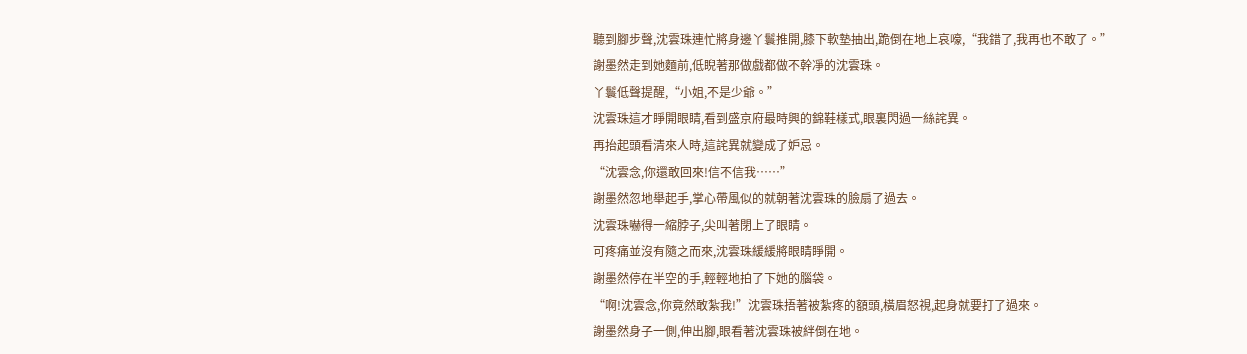聽到腳步聲,沈雲珠連忙將身邊丫鬟推開,膝下軟墊抽出,跪倒在地上哀嚎,“我錯了,我再也不敢了。”
謝墨然走到她麵前,低睨著那做戲都做不幹凈的沈雲珠。
丫鬟低聲提醒,“小姐,不是少爺。”
沈雲珠這才睜開眼睛,看到盛京府最時興的錦鞋樣式,眼裏閃過一絲詫異。
再抬起頭看清來人時,這詫異就變成了妒忌。
“沈雲念,你還敢回來!信不信我……”
謝墨然忽地舉起手,掌心帶風似的就朝著沈雲珠的臉扇了過去。
沈雲珠嚇得一縮脖子,尖叫著閉上了眼睛。
可疼痛並沒有隨之而來,沈雲珠緩緩將眼睛睜開。
謝墨然停在半空的手,輕輕地拍了下她的腦袋。
“啊!沈雲念,你竟然敢紮我!”沈雲珠捂著被紮疼的額頭,橫眉怒視,起身就要打了過來。
謝墨然身子一側,伸出腳,眼看著沈雲珠被絆倒在地。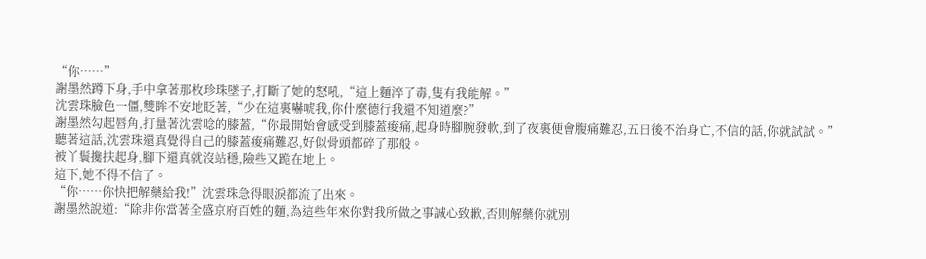“你……”
謝墨然蹲下身,手中拿著那枚珍珠墜子,打斷了她的怒吼,“這上麵淬了毒,隻有我能解。”
沈雲珠臉色一僵,雙眸不安地眨著,“少在這裏嚇唬我,你什麼德行我還不知道麼?”
謝墨然勾起唇角,打量著沈雲唸的膝蓋,“你最開始會感受到膝蓋痠痛,起身時腳腕發軟,到了夜裏便會腹痛難忍,五日後不治身亡,不信的話,你就試試。”
聽著這話,沈雲珠還真覺得自己的膝蓋痠痛難忍,好似骨頭都碎了那般。
被丫鬟攙扶起身,腳下還真就沒站穩,險些又跪在地上。
這下,她不得不信了。
“你……你快把解藥給我!”沈雲珠急得眼淚都流了出來。
謝墨然說道:“除非你當著全盛京府百姓的麵,為這些年來你對我所做之事誠心致歉,否則解藥你就別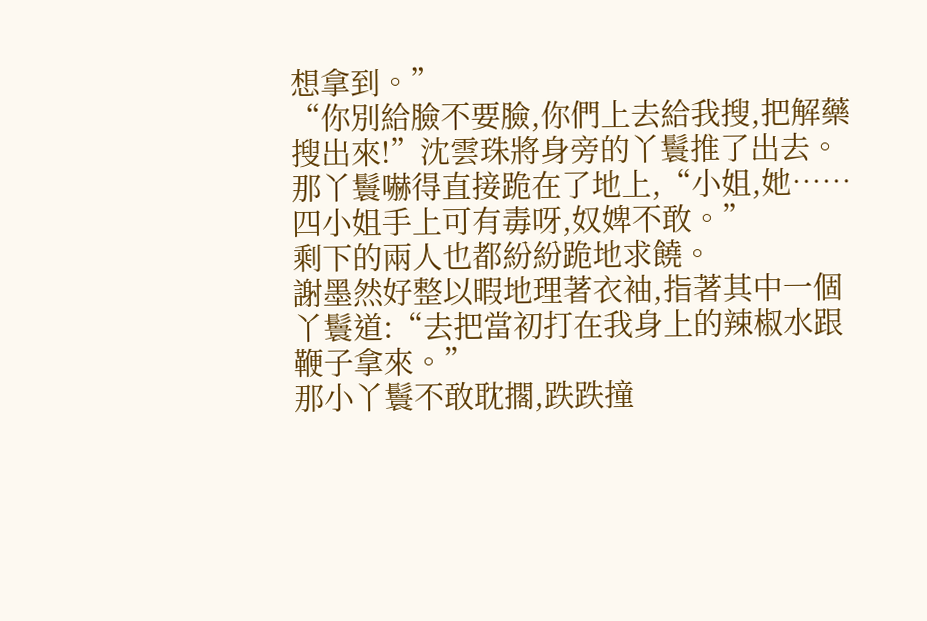想拿到。”
“你別給臉不要臉,你們上去給我搜,把解藥搜出來!”沈雲珠將身旁的丫鬟推了出去。
那丫鬟嚇得直接跪在了地上,“小姐,她……四小姐手上可有毒呀,奴婢不敢。”
剩下的兩人也都紛紛跪地求饒。
謝墨然好整以暇地理著衣袖,指著其中一個丫鬟道:“去把當初打在我身上的辣椒水跟鞭子拿來。”
那小丫鬟不敢耽擱,跌跌撞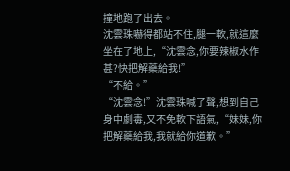撞地跑了出去。
沈雲珠嚇得都站不住,腿一軟,就這麼坐在了地上,“沈雲念,你要辣椒水作甚?快把解藥給我!”
“不給。”
“沈雲念!”沈雲珠喊了聲,想到自己身中劇毒,又不免軟下語氣,“妹妹,你把解藥給我,我就給你道歉。”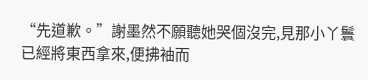“先道歉。”謝墨然不願聽她哭個沒完,見那小丫鬟已經將東西拿來,便拂袖而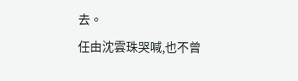去。
任由沈雲珠哭喊,也不曾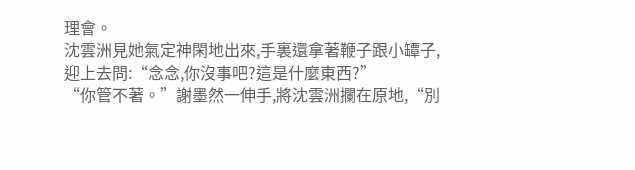理會。
沈雲洲見她氣定神閑地出來,手裏還拿著鞭子跟小罈子,迎上去問:“念念,你沒事吧?這是什麼東西?”
“你管不著。”謝墨然一伸手,將沈雲洲攔在原地,“別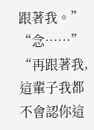跟著我。”
“念……”
“再跟著我,這輩子我都不會認你這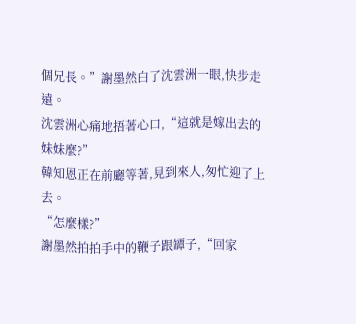個兄長。”謝墨然白了沈雲洲一眼,快步走遠。
沈雲洲心痛地捂著心口,“這就是嫁出去的妹妹麼?”
韓知恩正在前廳等著,見到來人,匆忙迎了上去。
“怎麼樣?”
謝墨然拍拍手中的鞭子跟罈子,“回家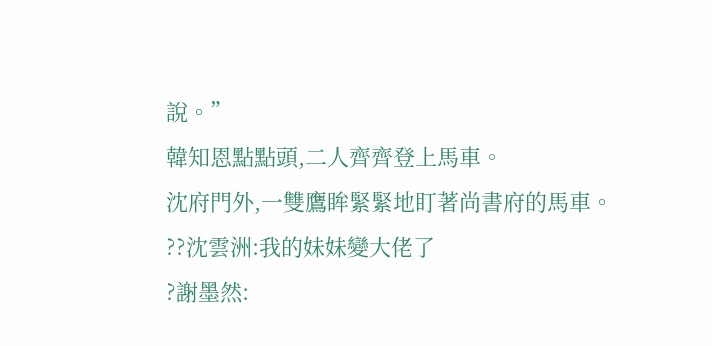說。”
韓知恩點點頭,二人齊齊登上馬車。
沈府門外,一雙鷹眸緊緊地盯著尚書府的馬車。
??沈雲洲:我的妹妹變大佬了
?謝墨然: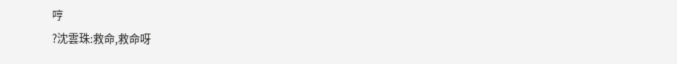哼
?沈雲珠:救命,救命呀